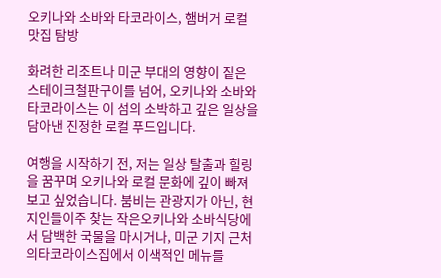오키나와 소바와 타코라이스, 햄버거 로컬 맛집 탐방

화려한 리조트나 미군 부대의 영향이 짙은 스테이크철판구이를 넘어, 오키나와 소바와 타코라이스는 이 섬의 소박하고 깊은 일상을 담아낸 진정한 로컬 푸드입니다.

여행을 시작하기 전, 저는 일상 탈출과 힐링을 꿈꾸며 오키나와 로컬 문화에 깊이 빠져보고 싶었습니다. 붐비는 관광지가 아닌, 현지인들이주 찾는 작은오키나와 소바식당에서 담백한 국물을 마시거나, 미군 기지 근처의타코라이스집에서 이색적인 메뉴를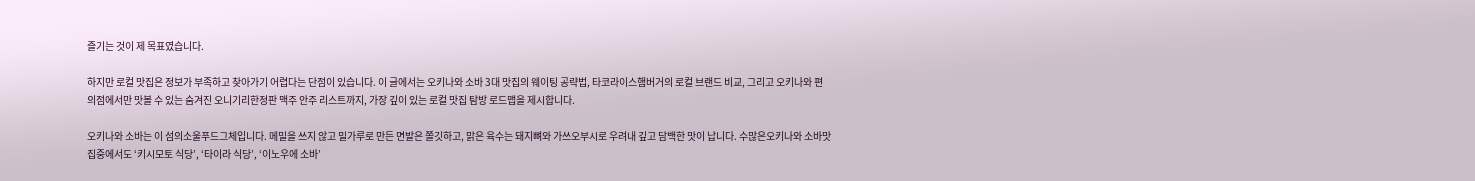즐기는 것이 제 목표였습니다.

하지만 로컬 맛집은 정보가 부족하고 찾아가기 어렵다는 단점이 있습니다. 이 글에서는 오키나와 소바 3대 맛집의 웨이팅 공략법, 타코라이스햄버거의 로컬 브랜드 비교, 그리고 오키나와 편의점에서만 맛볼 수 있는 숨겨진 오니기리한정판 맥주 안주 리스트까지, 가장 깊이 있는 로컬 맛집 탐방 로드맵을 제시합니다.

오키나와 소바는 이 섬의소울푸드그체입니다. 메밀을 쓰지 않고 밀가루로 만든 면발은 쫄깃하고, 맑은 육수는 돼지뼈와 가쓰오부시로 우려내 깊고 담백한 맛이 납니다. 수많은오키나와 소바맛집중에서도 ‘키시모토 식당’, ‘타이라 식당’, ‘이노우에 소바’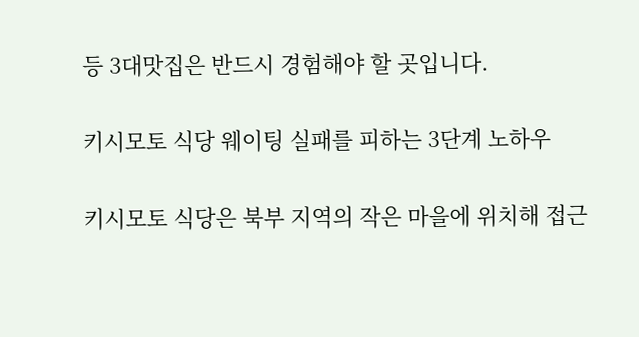등 3대맛집은 반드시 경험해야 할 곳입니다.

키시모토 식당 웨이팅 실패를 피하는 3단계 노하우

키시모토 식당은 북부 지역의 작은 마을에 위치해 접근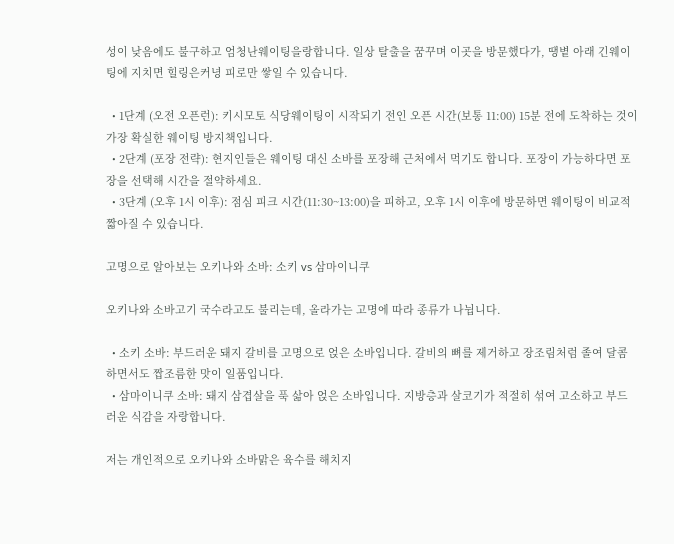성이 낮음에도 불구하고 엄청난웨이팅을랑합니다. 일상 탈출을 꿈꾸며 이곳을 방문했다가, 땡볕 아래 긴웨이팅에 지치면 힐링은커녕 피로만 쌓일 수 있습니다.

  • 1단계 (오전 오픈런): 키시모토 식당웨이팅이 시작되기 전인 오픈 시간(보통 11:00) 15분 전에 도착하는 것이 가장 확실한 웨이팅 방지책입니다.
  • 2단계 (포장 전략): 현지인들은 웨이팅 대신 소바를 포장해 근처에서 먹기도 합니다. 포장이 가능하다면 포장을 선택해 시간을 절약하세요.
  • 3단계 (오후 1시 이후): 점심 피크 시간(11:30~13:00)을 피하고, 오후 1시 이후에 방문하면 웨이팅이 비교적 짧아질 수 있습니다.

고명으로 알아보는 오키나와 소바: 소키 vs 삼마이니쿠

오키나와 소바고기 국수라고도 불리는데, 올라가는 고명에 따라 종류가 나뉩니다.

  • 소키 소바: 부드러운 돼지 갈비를 고명으로 얹은 소바입니다. 갈비의 뼈를 제거하고 장조림처럼 졸여 달콤하면서도 짭조름한 맛이 일품입니다.
  • 삼마이니쿠 소바: 돼지 삼겹살을 푹 삶아 얹은 소바입니다. 지방층과 살코기가 적절히 섞여 고소하고 부드러운 식감을 자랑합니다.

저는 개인적으로 오키나와 소바맑은 육수를 해치지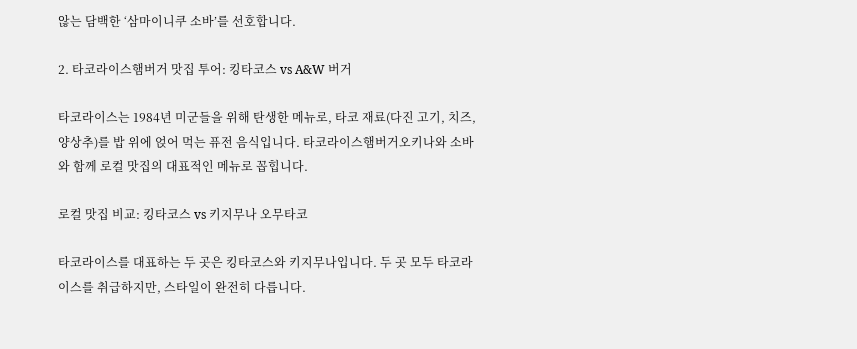않는 담백한 ‘삼마이니쿠 소바’를 선호합니다.

2. 타코라이스햄버거 맛집 투어: 킹타코스 vs A&W 버거

타코라이스는 1984년 미군들을 위해 탄생한 메뉴로, 타코 재료(다진 고기, 치즈, 양상추)를 밥 위에 얹어 먹는 퓨전 음식입니다. 타코라이스햄버거오키나와 소바와 함께 로컬 맛집의 대표적인 메뉴로 꼽힙니다.

로컬 맛집 비교: 킹타코스 vs 키지무나 오무타코

타코라이스를 대표하는 두 곳은 킹타코스와 키지무나입니다. 두 곳 모두 타코라이스를 취급하지만, 스타일이 완전히 다릅니다.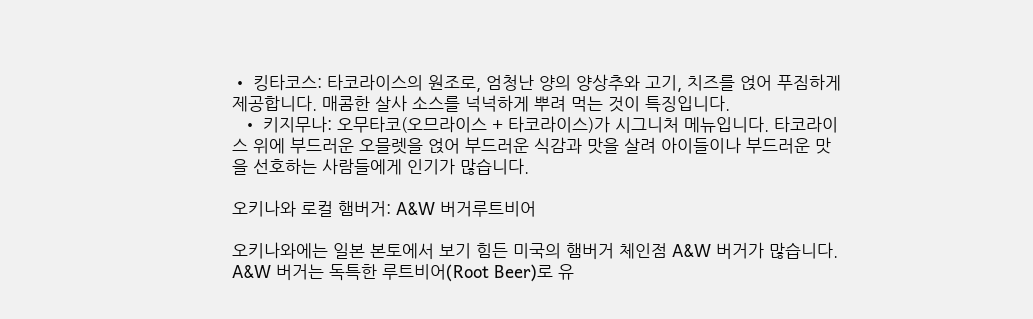• 킹타코스: 타코라이스의 원조로, 엄청난 양의 양상추와 고기, 치즈를 얹어 푸짐하게 제공합니다. 매콤한 살사 소스를 넉넉하게 뿌려 먹는 것이 특징입니다.
  • 키지무나: 오무타코(오므라이스 + 타코라이스)가 시그니처 메뉴입니다. 타코라이스 위에 부드러운 오믈렛을 얹어 부드러운 식감과 맛을 살려 아이들이나 부드러운 맛을 선호하는 사람들에게 인기가 많습니다.

오키나와 로컬 햄버거: A&W 버거루트비어

오키나와에는 일본 본토에서 보기 힘든 미국의 햄버거 체인점 A&W 버거가 많습니다. A&W 버거는 독특한 루트비어(Root Beer)로 유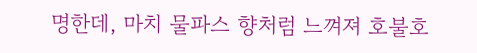명한데, 마치 물파스 향처럼 느껴져 호불호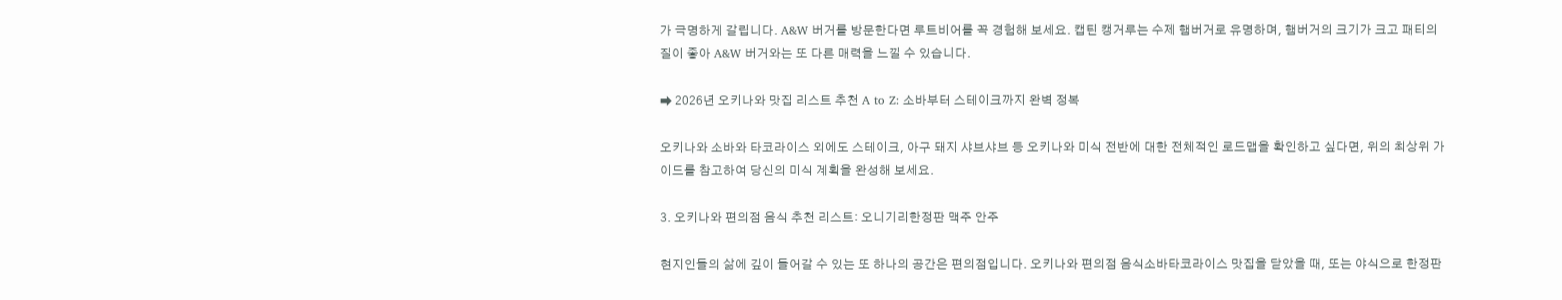가 극명하게 갈립니다. A&W 버거를 방문한다면 루트비어를 꼭 경험해 보세요. 캡틴 캥거루는 수제 햄버거로 유명하며, 햄버거의 크기가 크고 패티의 질이 좋아 A&W 버거와는 또 다른 매력을 느낄 수 있습니다.

➡ 2026년 오키나와 맛집 리스트 추천 A to Z: 소바부터 스테이크까지 완벽 정복

오키나와 소바와 타코라이스 외에도 스테이크, 아구 돼지 샤브샤브 등 오키나와 미식 전반에 대한 전체적인 로드맵을 확인하고 싶다면, 위의 최상위 가이드를 참고하여 당신의 미식 계획을 완성해 보세요.

3. 오키나와 편의점 음식 추천 리스트: 오니기리한정판 맥주 안주

현지인들의 삶에 깊이 들어갈 수 있는 또 하나의 공간은 편의점입니다. 오키나와 편의점 음식소바타코라이스 맛집을 닫았을 때, 또는 야식으로 한정판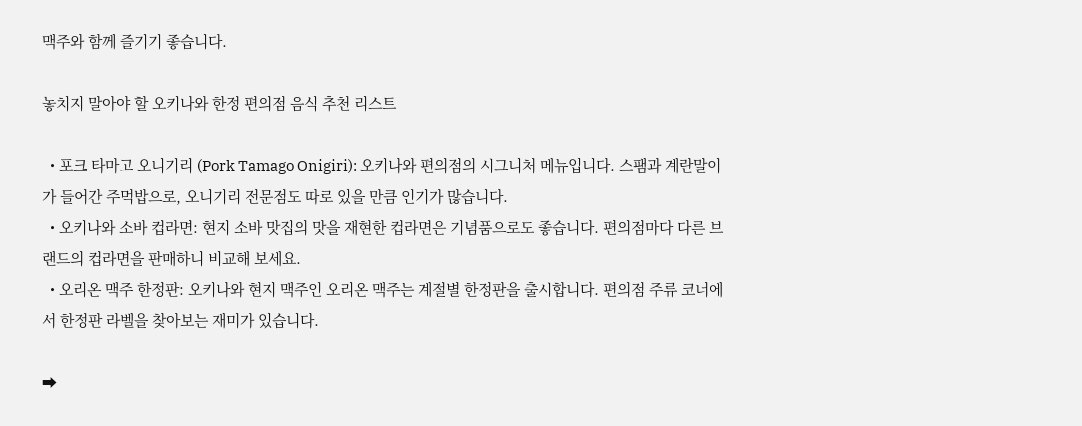맥주와 함께 즐기기 좋습니다.

놓치지 말아야 할 오키나와 한정 편의점 음식 추천 리스트

  • 포크 타마고 오니기리 (Pork Tamago Onigiri): 오키나와 편의점의 시그니처 메뉴입니다. 스팸과 계란말이가 들어간 주먹밥으로, 오니기리 전문점도 따로 있을 만큼 인기가 많습니다.
  • 오키나와 소바 컵라면: 현지 소바 맛집의 맛을 재현한 컵라면은 기념품으로도 좋습니다. 편의점마다 다른 브랜드의 컵라면을 판매하니 비교해 보세요.
  • 오리온 맥주 한정판: 오키나와 현지 맥주인 오리온 맥주는 계절별 한정판을 출시합니다. 편의점 주류 코너에서 한정판 라벨을 찾아보는 재미가 있습니다.

➡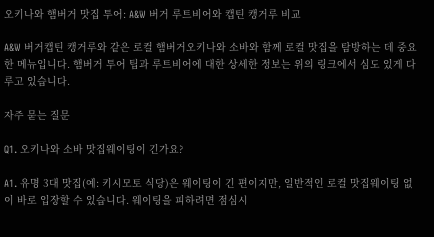오키나와 햄버거 맛집 투어: A&W 버거 루트비어와 캡틴 캥거루 비교

A&W 버거캡틴 캥거루와 같은 로컬 햄버거오키나와 소바와 함께 로컬 맛집을 탐방하는 데 중요한 메뉴입니다. 햄버거 투어 팁과 루트비어에 대한 상세한 정보는 위의 링크에서 심도 있게 다루고 있습니다.

자주 묻는 질문

Q1. 오키나와 소바 맛집웨이팅이 긴가요?

A1. 유명 3대 맛집(예: 키시모토 식당)은 웨이팅이 긴 편이지만, 일반적인 로컬 맛집웨이팅 없이 바로 입장할 수 있습니다. 웨이팅을 피하려면 점심시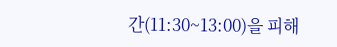간(11:30~13:00)을 피해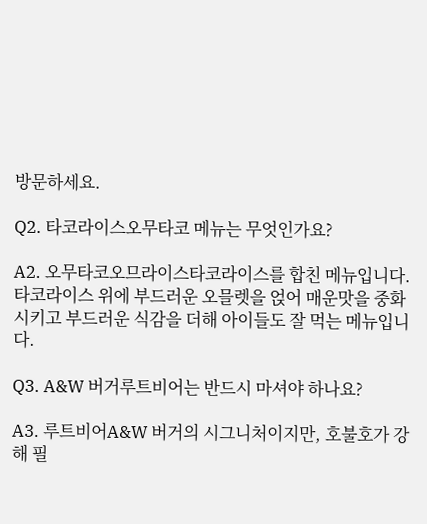방문하세요.

Q2. 타코라이스오무타코 메뉴는 무엇인가요?

A2. 오무타코오므라이스타코라이스를 합친 메뉴입니다. 타코라이스 위에 부드러운 오믈렛을 얹어 매운맛을 중화시키고 부드러운 식감을 더해 아이들도 잘 먹는 메뉴입니다.

Q3. A&W 버거루트비어는 반드시 마셔야 하나요?

A3. 루트비어A&W 버거의 시그니처이지만, 호불호가 강해 필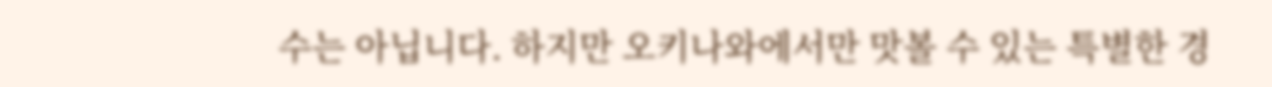수는 아닙니다. 하지만 오키나와에서만 맛볼 수 있는 특별한 경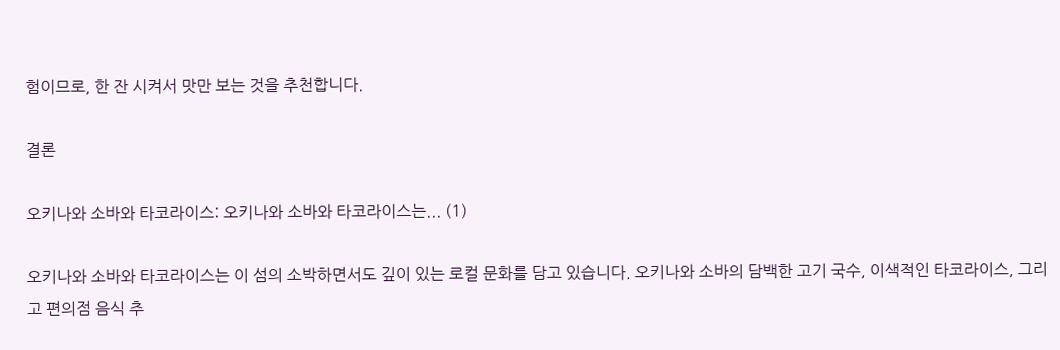험이므로, 한 잔 시켜서 맛만 보는 것을 추천합니다.

결론

오키나와 소바와 타코라이스: 오키나와 소바와 타코라이스는... (1)

오키나와 소바와 타코라이스는 이 섬의 소박하면서도 깊이 있는 로컬 문화를 담고 있습니다. 오키나와 소바의 담백한 고기 국수, 이색적인 타코라이스, 그리고 편의점 음식 추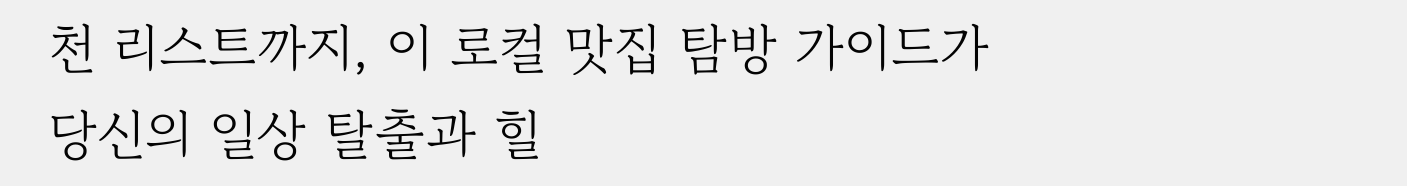천 리스트까지, 이 로컬 맛집 탐방 가이드가 당신의 일상 탈출과 힐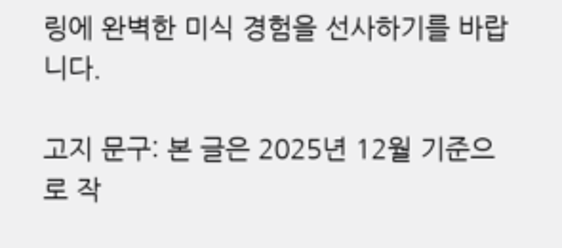링에 완벽한 미식 경험을 선사하기를 바랍니다.

고지 문구: 본 글은 2025년 12월 기준으로 작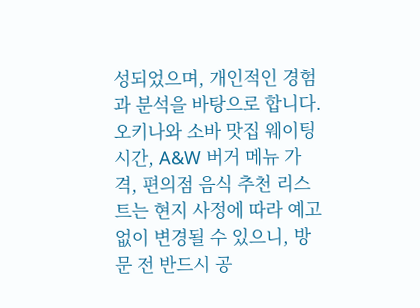성되었으며, 개인적인 경험과 분석을 바탕으로 합니다. 오키나와 소바 맛집 웨이팅 시간, A&W 버거 메뉴 가격, 편의점 음식 추천 리스트는 현지 사정에 따라 예고 없이 변경될 수 있으니, 방문 전 반드시 공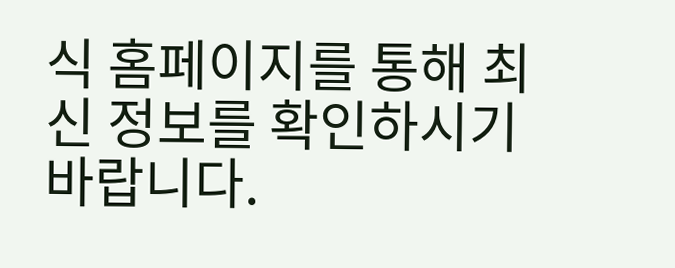식 홈페이지를 통해 최신 정보를 확인하시기 바랍니다.